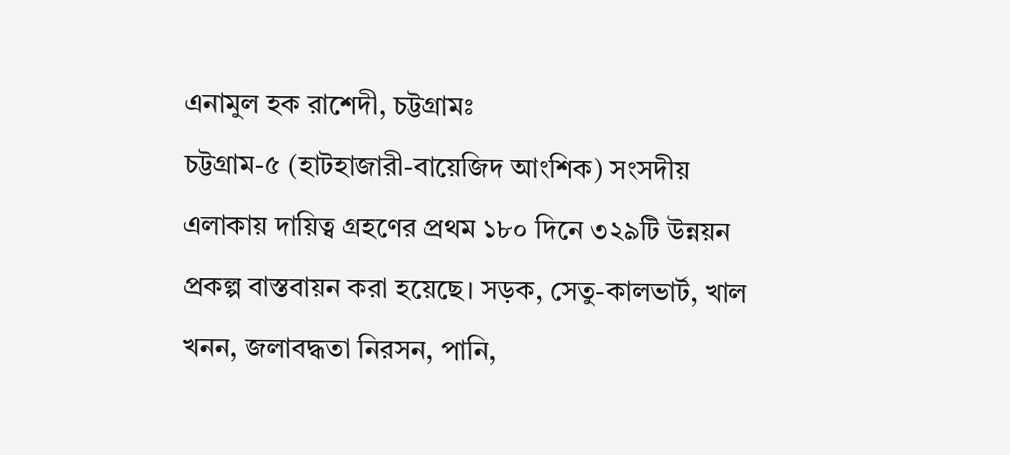এনামুল হক রাশেদী, চট্টগ্রামঃ
চট্টগ্রাম-৫ (হাটহাজারী-বায়েজিদ আংশিক) সংসদীয় এলাকায় দায়িত্ব গ্রহণের প্রথম ১৮০ দিনে ৩২৯টি উন্নয়ন প্রকল্প বাস্তবায়ন করা হয়েছে। সড়ক, সেতু-কালভার্ট, খাল খনন, জলাবদ্ধতা নিরসন, পানি,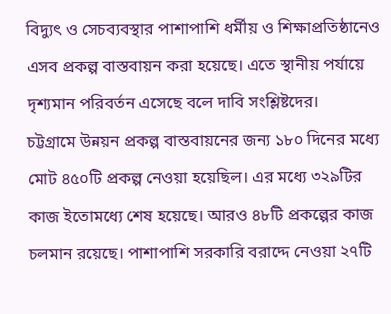বিদ্যুৎ ও সেচব্যবস্থার পাশাপাশি ধর্মীয় ও শিক্ষাপ্রতিষ্ঠানেও এসব প্রকল্প বাস্তবায়ন করা হয়েছে। এতে স্থানীয় পর্যায়ে দৃশ্যমান পরিবর্তন এসেছে বলে দাবি সংশ্লিষ্টদের।
চট্টগ্রামে উন্নয়ন প্রকল্প বাস্তবায়নের জন্য ১৮০ দিনের মধ্যে মোট ৪৫০টি প্রকল্প নেওয়া হয়েছিল। এর মধ্যে ৩২৯টির কাজ ইতোমধ্যে শেষ হয়েছে। আরও ৪৮টি প্রকল্পের কাজ চলমান রয়েছে। পাশাপাশি সরকারি বরাদ্দে নেওয়া ২৭টি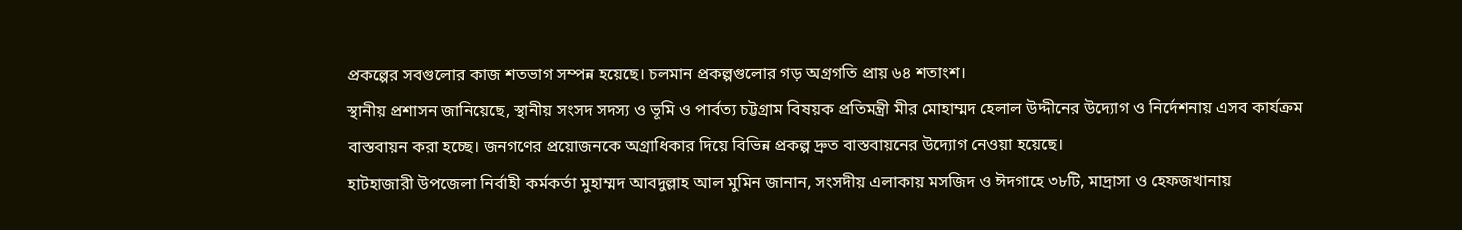প্রকল্পের সবগুলোর কাজ শতভাগ সম্পন্ন হয়েছে। চলমান প্রকল্পগুলোর গড় অগ্রগতি প্রায় ৬৪ শতাংশ।
স্থানীয় প্রশাসন জানিয়েছে, স্থানীয় সংসদ সদস্য ও ভূমি ও পার্বত্য চট্টগ্রাম বিষয়ক প্রতিমন্ত্রী মীর মোহাম্মদ হেলাল উদ্দীনের উদ্যোগ ও নির্দেশনায় এসব কার্যক্রম বাস্তবায়ন করা হচ্ছে। জনগণের প্রয়োজনকে অগ্রাধিকার দিয়ে বিভিন্ন প্রকল্প দ্রুত বাস্তবায়নের উদ্যোগ নেওয়া হয়েছে।
হাটহাজারী উপজেলা নির্বাহী কর্মকর্তা মুহাম্মদ আবদুল্লাহ আল মুমিন জানান, সংসদীয় এলাকায় মসজিদ ও ঈদগাহে ৩৮টি, মাদ্রাসা ও হেফজখানায়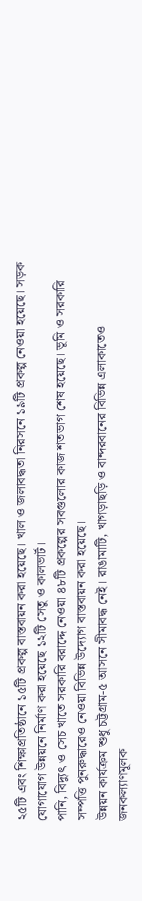২৫টি এবং শিক্ষাপ্রতিষ্ঠানে ১৫টি প্রকল্প বাস্তবায়ন করা হয়েছে। খাল ও জলাবদ্ধতা নিরসনে ১৯টি প্রকল্প নেওয়া হয়েছে। সড়ক যোগাযোগ উন্নয়নে নির্মাণ করা হয়েছে ১২টি সেতু ও কালভার্ট।
পানি, বিদ্যুৎ ও সেচ খাতে সরকারি বরাদ্দে নেওয়া ৪৮টি প্রকল্পের সবগুলোর কাজ শতভাগ শেষ হয়েছে। ভূমি ও সরকারি সম্পত্তি পুনরুদ্ধারেও নেওয়া বিভিন্ন উদ্যোগ বাস্তবায়ন করা হয়েছে।
উন্নয়ন কার্যক্রম শুধু চট্টগ্রাম-৫ আসনে সীমাবদ্ধ নেই। রাঙামাটি, খাগড়াছড়ি ও বান্দরবানের বিভিন্ন এলাকাতেও জনকল্যাণমূলক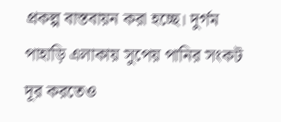প্রকল্প বাস্তবায়ন করা হচ্ছে। দুর্গম পাহাড়ি এলাকায় সুপেয় পানির সংকট দূর করতেও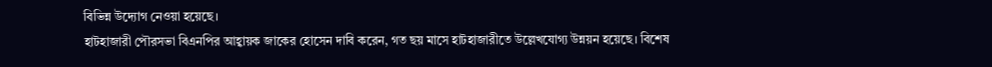বিভিন্ন উদ্যোগ নেওয়া হয়েছে।
হাটহাজারী পৌরসভা বিএনপির আহ্বায়ক জাকের হোসেন দাবি করেন, গত ছয় মাসে হাটহাজারীতে উল্লেখযোগ্য উন্নয়ন হয়েছে। বিশেষ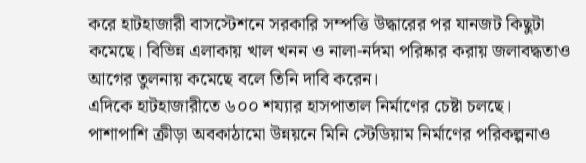করে হাটহাজারী বাসস্টেশনে সরকারি সম্পত্তি উদ্ধারের পর যানজট কিছুটা কমেছে। বিভিন্ন এলাকায় খাল খনন ও নালা-নর্দমা পরিষ্কার করায় জলাবদ্ধতাও আগের তুলনায় কমেছে বলে তিনি দাবি করেন।
এদিকে হাটহাজারীতে ৬০০ শয্যার হাসপাতাল নির্মাণের চেষ্টা চলছে। পাশাপাশি ক্রীড়া অবকাঠামো উন্নয়নে মিনি স্টেডিয়াম নির্মাণের পরিকল্পনাও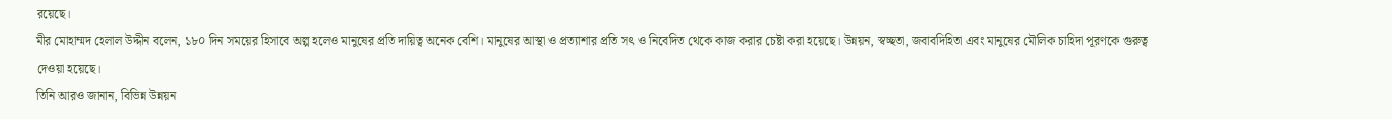রয়েছে।
মীর মোহাম্মদ হেলাল উদ্দীন বলেন, ১৮০ দিন সময়ের হিসাবে অল্প হলেও মানুষের প্রতি দায়িত্ব অনেক বেশি। মানুষের আস্থা ও প্রত্যাশার প্রতি সৎ ও নিবেদিত থেকে কাজ করার চেষ্টা করা হয়েছে। উন্নয়ন, স্বচ্ছতা, জবাবদিহিতা এবং মানুষের মৌলিক চাহিদা পূরণকে গুরুত্ব দেওয়া হয়েছে।
তিনি আরও জানান, বিভিন্ন উন্নয়ন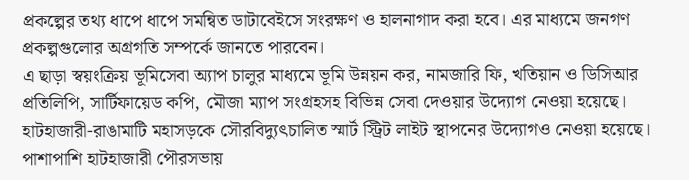প্রকল্পের তথ্য ধাপে ধাপে সমন্বিত ডাটাবেইসে সংরক্ষণ ও হালনাগাদ করা হবে। এর মাধ্যমে জনগণ প্রকল্পগুলোর অগ্রগতি সম্পর্কে জানতে পারবেন।
এ ছাড়া স্বয়ংক্রিয় ভূমিসেবা অ্যাপ চালুর মাধ্যমে ভূমি উন্নয়ন কর, নামজারি ফি, খতিয়ান ও ডিসিআর প্রতিলিপি, সার্টিফায়েড কপি, মৌজা ম্যাপ সংগ্রহসহ বিভিন্ন সেবা দেওয়ার উদ্যোগ নেওয়া হয়েছে।
হাটহাজারী-রাঙামাটি মহাসড়কে সৌরবিদ্যুৎচালিত স্মার্ট স্ট্রিট লাইট স্থাপনের উদ্যোগও নেওয়া হয়েছে। পাশাপাশি হাটহাজারী পৌরসভায়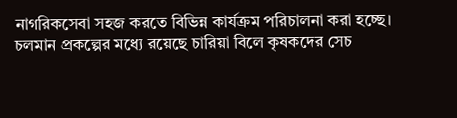নাগরিকসেবা সহজ করতে বিভিন্ন কার্যক্রম পরিচালনা করা হচ্ছে।
চলমান প্রকল্পের মধ্যে রয়েছে চারিয়া বিলে কৃষকদের সেচ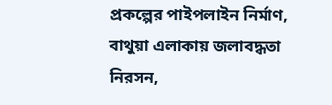প্রকল্পের পাইপলাইন নির্মাণ, বাথুয়া এলাকায় জলাবদ্ধতা নিরসন,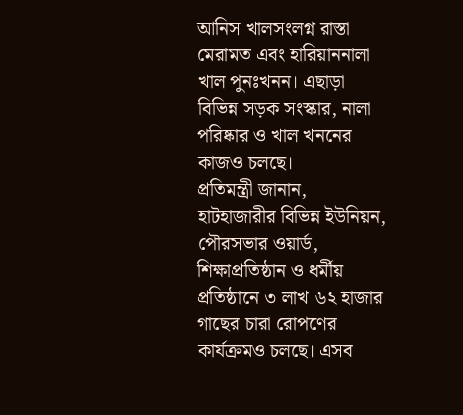আনিস খালসংলগ্ন রাস্তা মেরামত এবং হারিয়াননালা খাল পুনঃখনন। এছাড়া বিভিন্ন সড়ক সংস্কার, নালা পরিষ্কার ও খাল খননের কাজও চলছে।
প্রতিমন্ত্রী জানান, হাটহাজারীর বিভিন্ন ইউনিয়ন, পৌরসভার ওয়ার্ড, শিক্ষাপ্রতিষ্ঠান ও ধর্মীয় প্রতিষ্ঠানে ৩ লাখ ৬২ হাজার গাছের চারা রোপণের কার্যক্রমও চলছে। এসব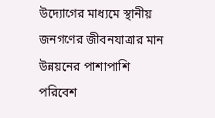উদ্যোগের মাধ্যমে স্থানীয় জনগণের জীবনযাত্রার মান উন্নয়নের পাশাপাশি পরিবেশ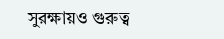সুরক্ষায়ও গুরুত্ব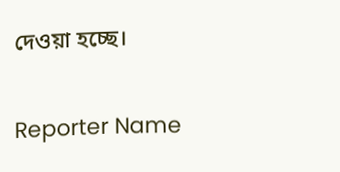দেওয়া হচ্ছে।

Reporter Name